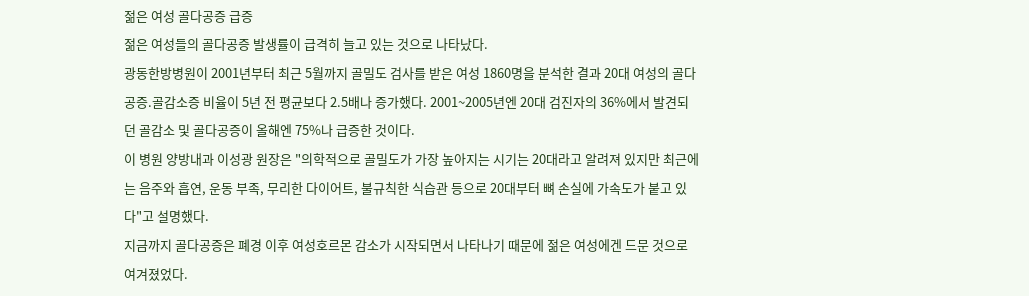젊은 여성 골다공증 급증
젊은 여성들의 골다공증 발생률이 급격히 늘고 있는 것으로 나타났다.
광동한방병원이 2001년부터 최근 5월까지 골밀도 검사를 받은 여성 1860명을 분석한 결과 20대 여성의 골다공증.골감소증 비율이 5년 전 평균보다 2.5배나 증가했다. 2001~2005년엔 20대 검진자의 36%에서 발견되던 골감소 및 골다공증이 올해엔 75%나 급증한 것이다.
이 병원 양방내과 이성광 원장은 "의학적으로 골밀도가 가장 높아지는 시기는 20대라고 알려져 있지만 최근에는 음주와 흡연, 운동 부족, 무리한 다이어트, 불규칙한 식습관 등으로 20대부터 뼈 손실에 가속도가 붙고 있다"고 설명했다.
지금까지 골다공증은 폐경 이후 여성호르몬 감소가 시작되면서 나타나기 때문에 젊은 여성에겐 드문 것으로 여겨졌었다.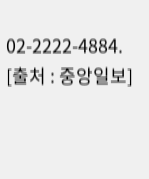02-2222-4884.
[출처 : 중앙일보]